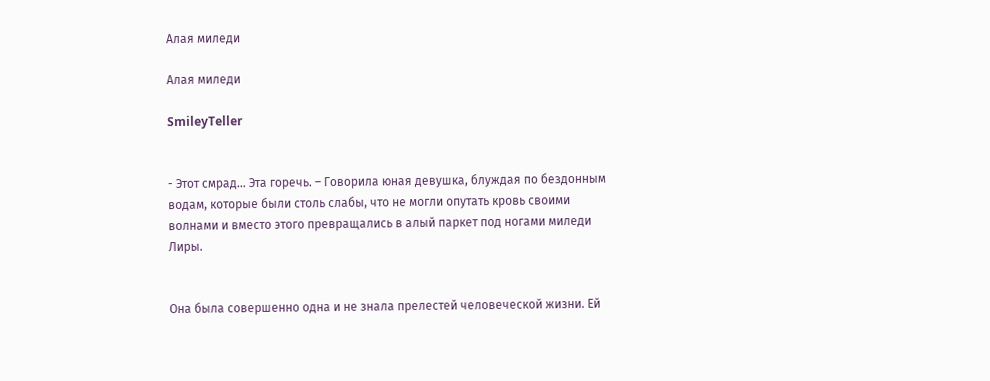Алая миледи

Алая миледи

SmileyTeller


- Этот смрад… Эта горечь. – Говорила юная девушка, блуждая по бездонным водам, которые были столь слабы, что не могли опутать кровь своими волнами и вместо этого превращались в алый паркет под ногами миледи Лиры.


Она была совершенно одна и не знала прелестей человеческой жизни. Ей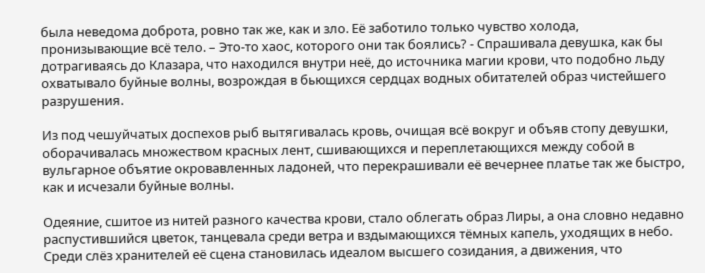была неведома доброта, ровно так же, как и зло. Её заботило только чувство холода, пронизывающие всё тело. – Это-то хаос, которого они так боялись? - Спрашивала девушка, как бы дотрагиваясь до Клазара, что находился внутри неё, до источника магии крови, что подобно льду охватывало буйные волны, возрождая в бьющихся сердцах водных обитателей образ чистейшего разрушения.

Из под чешуйчатых доспехов рыб вытягивалась кровь, очищая всё вокруг и объяв стопу девушки, оборачивалась множеством красных лент, сшивающихся и переплетающихся между собой в вульгарное объятие окровавленных ладоней, что перекрашивали её вечернее платье так же быстро, как и исчезали буйные волны.

Одеяние, сшитое из нитей разного качества крови, стало облегать образ Лиры, а она словно недавно распустившийся цветок, танцевала среди ветра и вздымающихся тёмных капель, уходящих в небо. Среди слёз хранителей её сцена становилась идеалом высшего созидания, а движения, что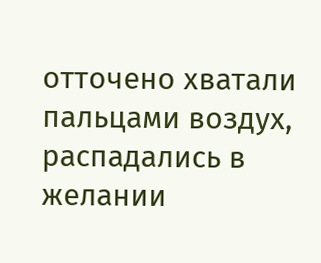отточено хватали пальцами воздух, распадались в желании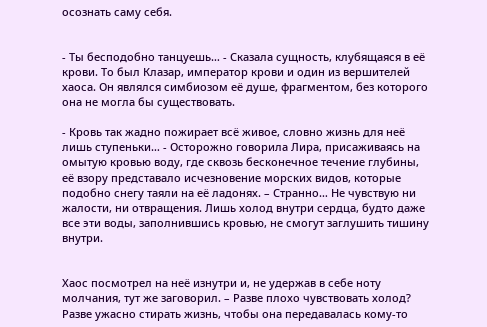осознать саму себя.


- Ты бесподобно танцуешь… - Сказала сущность, клубящаяся в её крови. То был Клазар, император крови и один из вершителей хаоса. Он являлся симбиозом её душе, фрагментом, без которого она не могла бы существовать.

- Кровь так жадно пожирает всё живое, словно жизнь для неё лишь ступеньки… - Осторожно говорила Лира, присаживаясь на омытую кровью воду, где сквозь бесконечное течение глубины, её взору представало исчезновение морских видов, которые подобно снегу таяли на её ладонях. – Странно… Не чувствую ни жалости, ни отвращения. Лишь холод внутри сердца, будто даже все эти воды, заполнившись кровью, не смогут заглушить тишину внутри.


Хаос посмотрел на неё изнутри и, не удержав в себе ноту молчания, тут же заговорил. – Разве плохо чувствовать холод? Разве ужасно стирать жизнь, чтобы она передавалась кому-то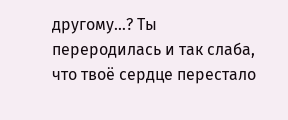другому…? Ты переродилась и так слаба, что твоё сердце перестало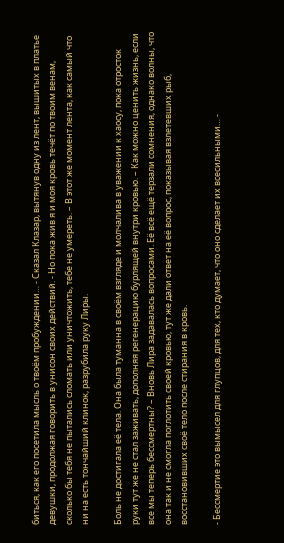биться, как его посетила мысль о твоём пробуждении… - Сказал Клазар, вытянув одну из лент, вышитых в платье девушки, продолжая говорить в унисон своих действий. - Но пока жив я и моя кровь течёт по твоим венам, сколько бы тебя не пытались сломать или уничтожить, тебе не умереть. – В этот же момент лента, как самый что ни на есть тончайший клинок, разрубила руку Лиры.

Боль не достигала её тела. Она была туманна в своём взгляде и молчалива в уважении к хаосу, пока отросток руки тут же не стал заживать, дополняя регенерацию бурлящей внутри кровью. – Как можно ценить жизнь, если все мы теперь бессмертны? – Вновь Лира задавалась вопросами. Её всё ещё терзали сомнения, однако волны, что она так и не смогла поглотить своей кровью, тут же дали ответ на её вопрос, показывая взлетевших рыб, восстановивших своё тело после стирания в кровь.

- Бессмертие это вымысел для глупцов, для тех, кто думает, что оно сделает их всесильными… -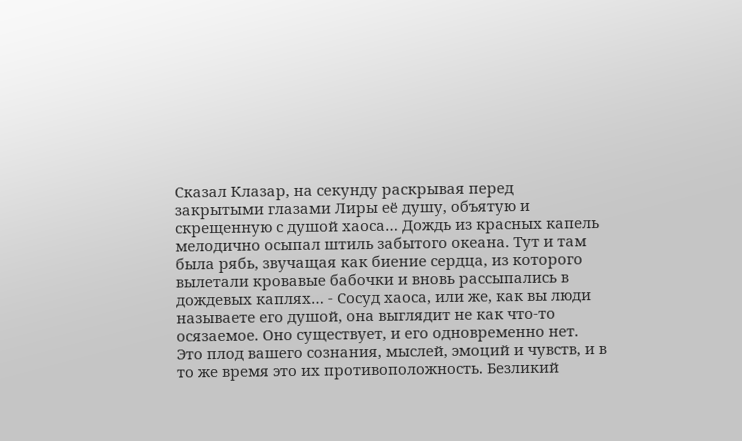Сказал Клазар, на секунду раскрывая перед закрытыми глазами Лиры её душу, объятую и скрещенную с душой хаоса… Дождь из красных капель мелодично осыпал штиль забытого океана. Тут и там была рябь, звучащая как биение сердца, из которого вылетали кровавые бабочки и вновь рассыпались в дождевых каплях… - Сосуд хаоса, или же, как вы люди называете его душой, она выглядит не как что-то осязаемое. Оно существует, и его одновременно нет. Это плод вашего сознания, мыслей, эмоций и чувств, и в то же время это их противоположность. Безликий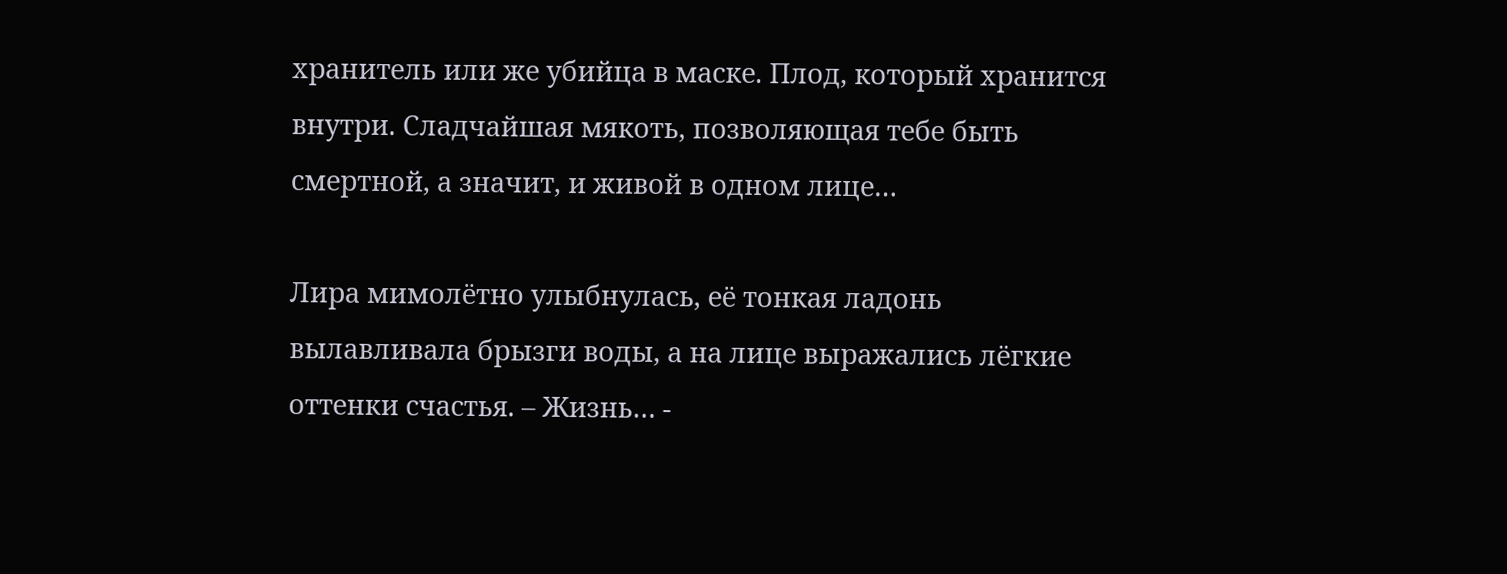хранитель или же убийца в маске. Плод, который хранится внутри. Сладчайшая мякоть, позволяющая тебе быть смертной, а значит, и живой в одном лице…

Лира мимолётно улыбнулась, её тонкая ладонь вылавливала брызги воды, а на лице выражались лёгкие оттенки счастья. – Жизнь… -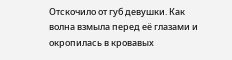Отскочило от губ девушки. Как волна взмыла перед её глазами и окропилась в кровавых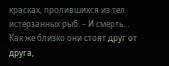красках, пролившихся из тел истерзанных рыб. – И смерть… Как же близко они стоят друг от друга,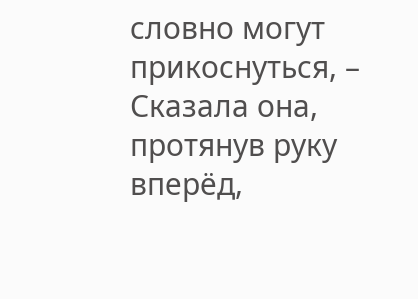словно могут прикоснуться, – Сказала она, протянув руку вперёд,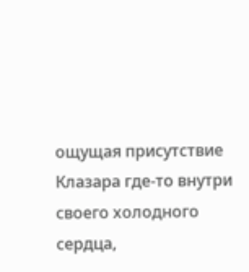ощущая присутствие Клазара где-то внутри своего холодного сердца,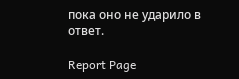пока оно не ударило в ответ.

Report Page